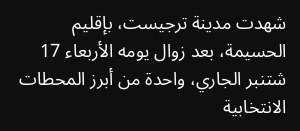شهدت مدينة ترجيست، بإقليم الحسيمة، بعد زوال يومه الأربعاء 17 شتنبر الجاري، واحدة من أبرز المحطات الانتخابية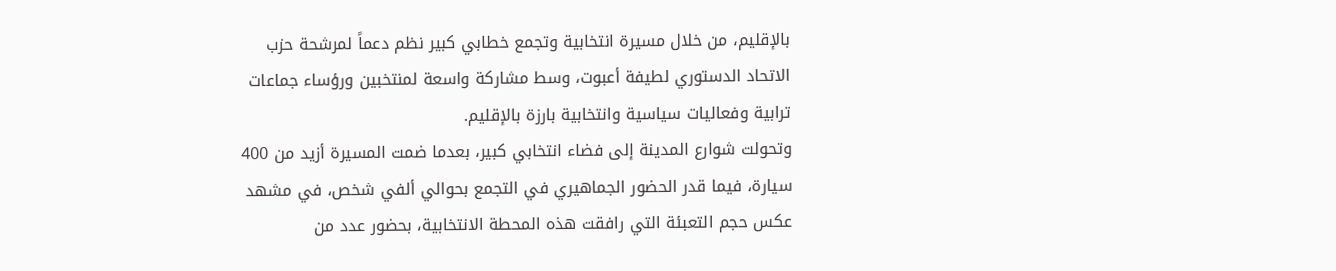بالإقليم، من خلال مسيرة انتخابية وتجمع خطابي كبير نظم دعماً لمرشحة حزب الاتحاد الدستوري لطيفة أعبوت، وسط مشاركة واسعة لمنتخبين ورؤساء جماعات ترابية وفعاليات سياسية وانتخابية بارزة بالإقليم.
وتحولت شوارع المدينة إلى فضاء انتخابي كبير، بعدما ضمت المسيرة أزيد من 400 سيارة، فيما قدر الحضور الجماهيري في التجمع بحوالي ألفي شخص، في مشهد عكس حجم التعبئة التي رافقت هذه المحطة الانتخابية، بحضور عدد من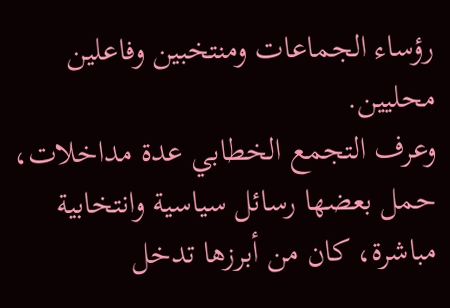رؤساء الجماعات ومنتخبين وفاعلين محليين.
وعرف التجمع الخطابي عدة مداخلات، حمل بعضها رسائل سياسية وانتخابية مباشرة، كان من أبرزها تدخل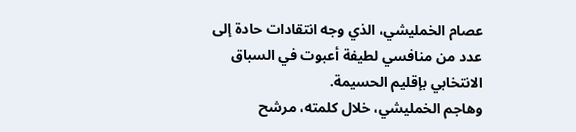عصام الخمليشي، الذي وجه انتقادات حادة إلى عدد من منافسي لطيفة أعبوت في السباق الانتخابي بإقليم الحسيمة.
وهاجم الخمليشي، خلال كلمته، مرشح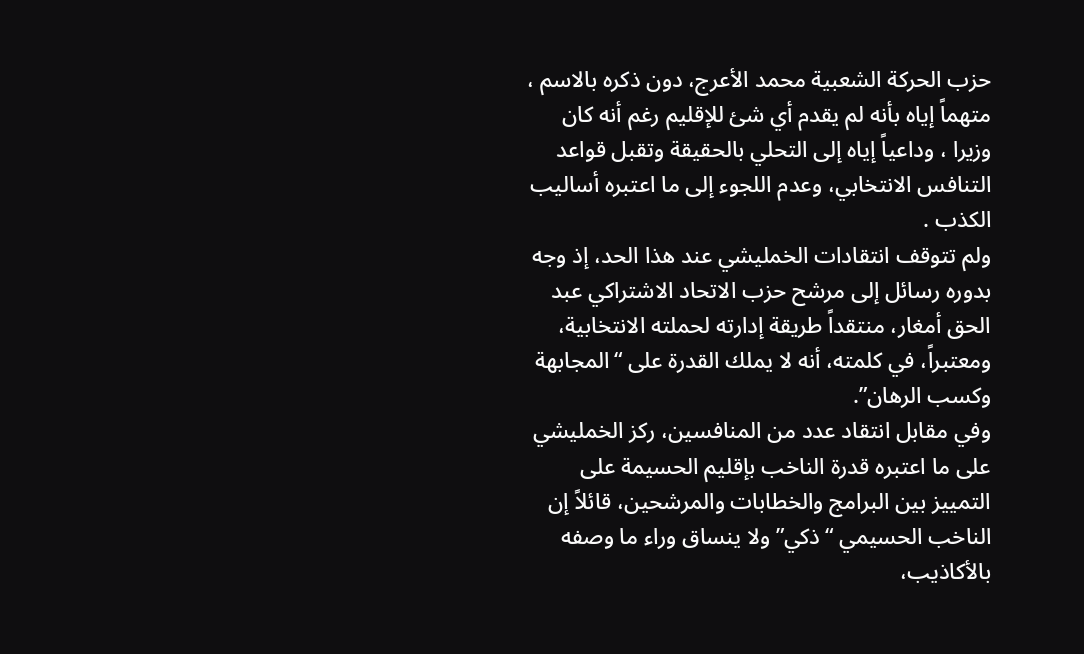حزب الحركة الشعبية محمد الأعرج، دون ذكره بالاسم ، متهماً إياه بأنه لم يقدم أي شئ للإقليم رغم أنه كان وزيرا ، وداعياً إياه إلى التحلي بالحقيقة وتقبل قواعد التنافس الانتخابي، وعدم اللجوء إلى ما اعتبره أساليب الكذب .
ولم تتوقف انتقادات الخمليشي عند هذا الحد، إذ وجه بدوره رسائل إلى مرشح حزب الاتحاد الاشتراكي عبد الحق أمغار، منتقداً طريقة إدارته لحملته الانتخابية، ومعتبراً، في كلمته، أنه لا يملك القدرة على “المجابهة وكسب الرهان”.
وفي مقابل انتقاد عدد من المنافسين، ركز الخمليشي على ما اعتبره قدرة الناخب بإقليم الحسيمة على التمييز بين البرامج والخطابات والمرشحين، قائلاً إن الناخب الحسيمي “ذكي” ولا ينساق وراء ما وصفه بالأكاذيب،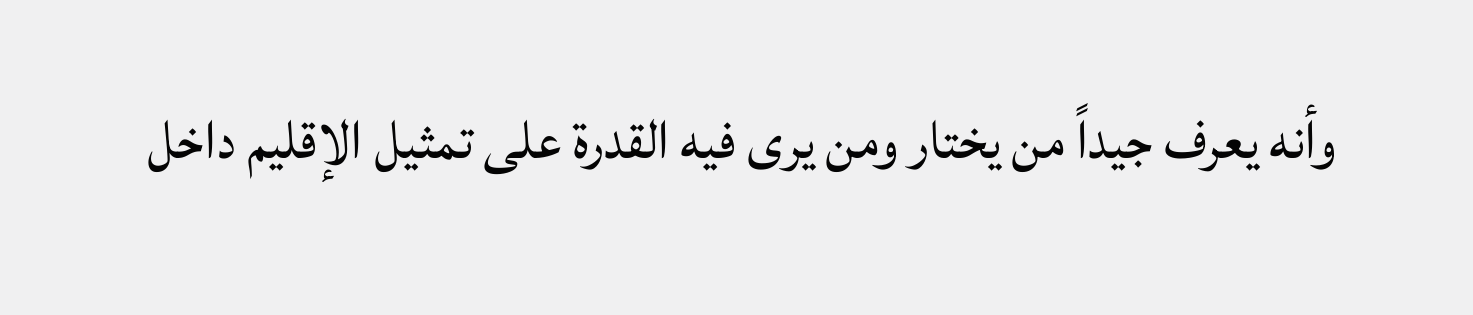وأنه يعرف جيداً من يختار ومن يرى فيه القدرة على تمثيل الإقليم داخل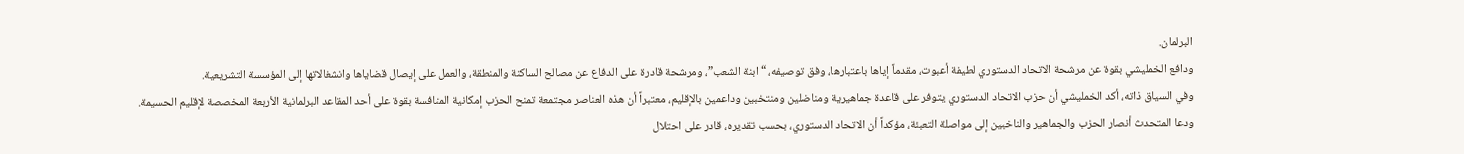البرلمان.
ودافع الخمليشي بقوة عن مرشحة الاتحاد الدستوري لطيفة أعبوت، مقدماً إياها باعتبارها، وفق توصيفه، “ابنة الشعب”، ومرشحة قادرة على الدفاع عن مصالح الساكنة والمنطقة، والعمل على إيصال قضاياها وانشغالاتها إلى المؤسسة التشريعية.
وفي السياق ذاته، أكد الخمليشي أن حزب الاتحاد الدستوري يتوفر على قاعدة جماهيرية ومناضلين ومنتخبين وداعمين بالإقليم، معتبراً أن هذه العناصر مجتمعة تمنح الحزب إمكانية المنافسة بقوة على أحد المقاعد البرلمانية الأربعة المخصصة لإقليم الحسيمة.
ودعا المتحدث أنصار الحزب والجماهير والناخبين إلى مواصلة التعبئة، مؤكداً أن الاتحاد الدستوري، بحسب تقديره، قادر على احتلال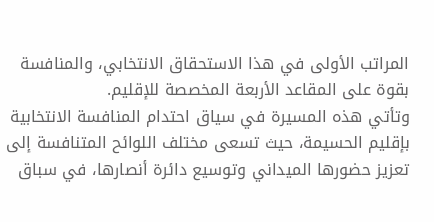المراتب الأولى في هذا الاستحقاق الانتخابي، والمنافسة بقوة على المقاعد الأربعة المخصصة للإقليم.
وتأتي هذه المسيرة في سياق احتدام المنافسة الانتخابية بإقليم الحسيمة، حيث تسعى مختلف اللوائح المتنافسة إلى تعزيز حضورها الميداني وتوسيع دائرة أنصارها، في سباق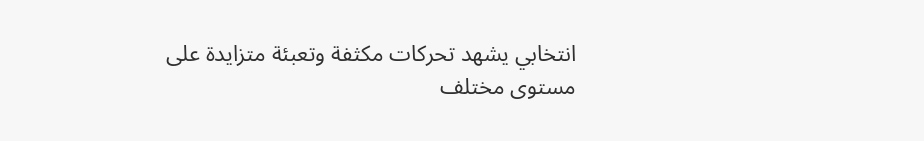انتخابي يشهد تحركات مكثفة وتعبئة متزايدة على مستوى مختلف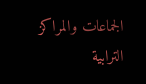الجماعات والمراكز الترابية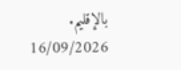بالإقليم.
16/09/2026